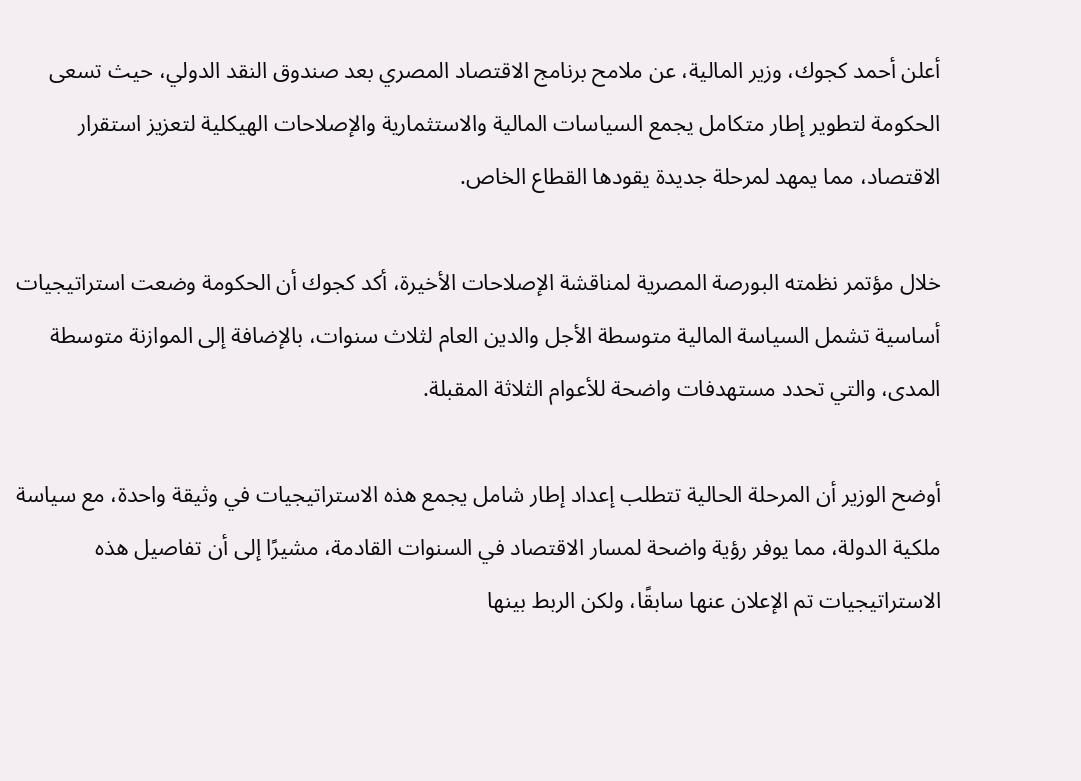أعلن أحمد كجوك، وزير المالية، عن ملامح برنامج الاقتصاد المصري بعد صندوق النقد الدولي، حيث تسعى الحكومة لتطوير إطار متكامل يجمع السياسات المالية والاستثمارية والإصلاحات الهيكلية لتعزيز استقرار الاقتصاد، مما يمهد لمرحلة جديدة يقودها القطاع الخاص.

خلال مؤتمر نظمته البورصة المصرية لمناقشة الإصلاحات الأخيرة، أكد كجوك أن الحكومة وضعت استراتيجيات أساسية تشمل السياسة المالية متوسطة الأجل والدين العام لثلاث سنوات، بالإضافة إلى الموازنة متوسطة المدى، والتي تحدد مستهدفات واضحة للأعوام الثلاثة المقبلة.

أوضح الوزير أن المرحلة الحالية تتطلب إعداد إطار شامل يجمع هذه الاستراتيجيات في وثيقة واحدة، مع سياسة ملكية الدولة، مما يوفر رؤية واضحة لمسار الاقتصاد في السنوات القادمة، مشيرًا إلى أن تفاصيل هذه الاستراتيجيات تم الإعلان عنها سابقًا، ولكن الربط بينها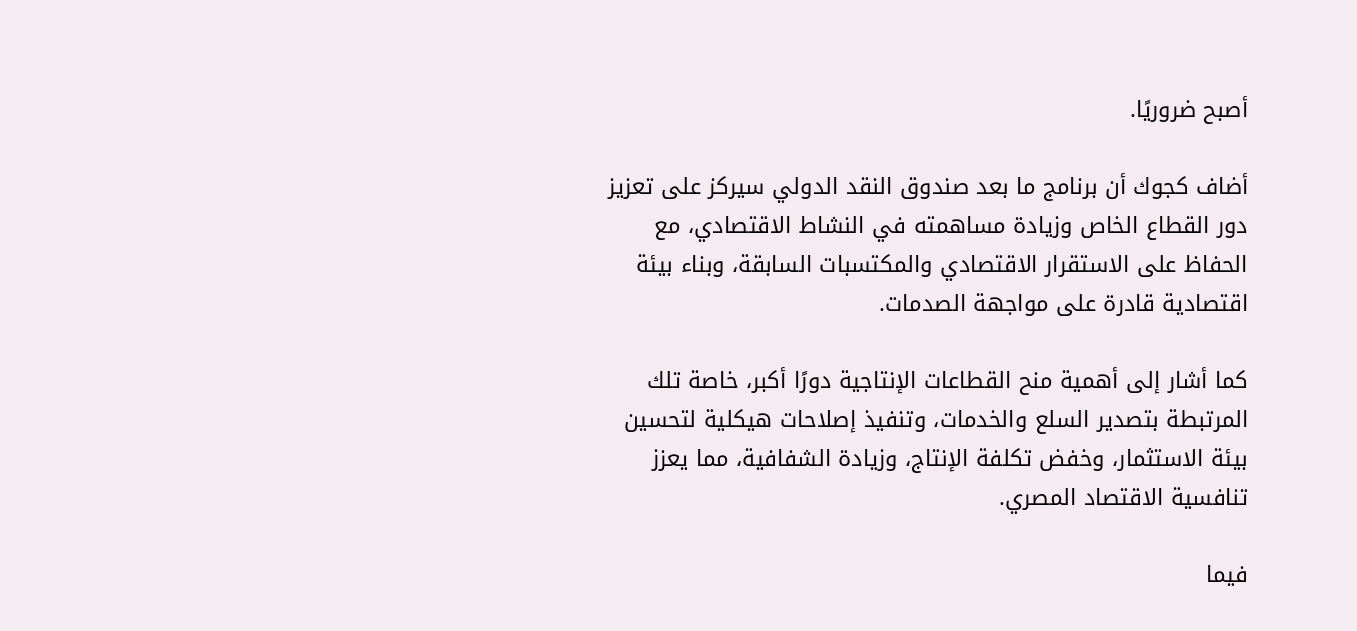أصبح ضروريًا.

أضاف كجوك أن برنامج ما بعد صندوق النقد الدولي سيركز على تعزيز دور القطاع الخاص وزيادة مساهمته في النشاط الاقتصادي، مع الحفاظ على الاستقرار الاقتصادي والمكتسبات السابقة، وبناء بيئة اقتصادية قادرة على مواجهة الصدمات.

كما أشار إلى أهمية منح القطاعات الإنتاجية دورًا أكبر، خاصة تلك المرتبطة بتصدير السلع والخدمات، وتنفيذ إصلاحات هيكلية لتحسين بيئة الاستثمار، وخفض تكلفة الإنتاج، وزيادة الشفافية، مما يعزز تنافسية الاقتصاد المصري.

فيما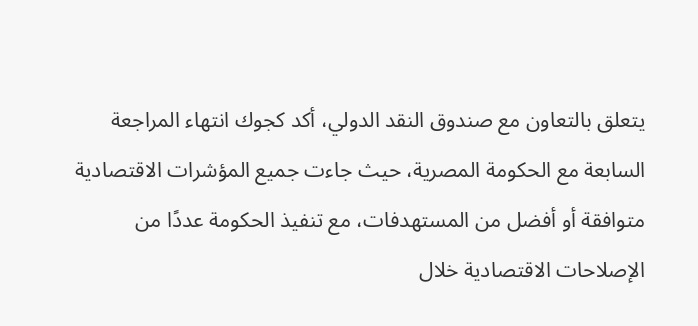يتعلق بالتعاون مع صندوق النقد الدولي، أكد كجوك انتهاء المراجعة السابعة مع الحكومة المصرية، حيث جاءت جميع المؤشرات الاقتصادية متوافقة أو أفضل من المستهدفات، مع تنفيذ الحكومة عددًا من الإصلاحات الاقتصادية خلال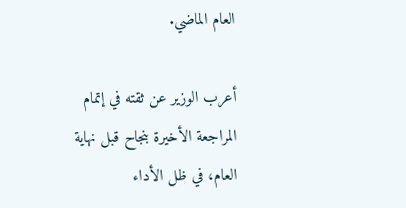العام الماضي.

أعرب الوزير عن ثقته في إتمام المراجعة الأخيرة بنجاح قبل نهاية العام، في ظل الأداء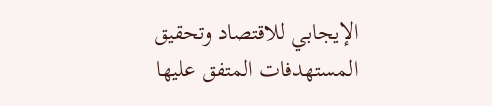الإيجابي للاقتصاد وتحقيق المستهدفات المتفق عليها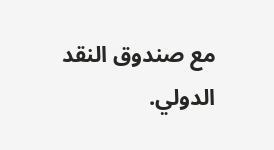مع صندوق النقد الدولي.